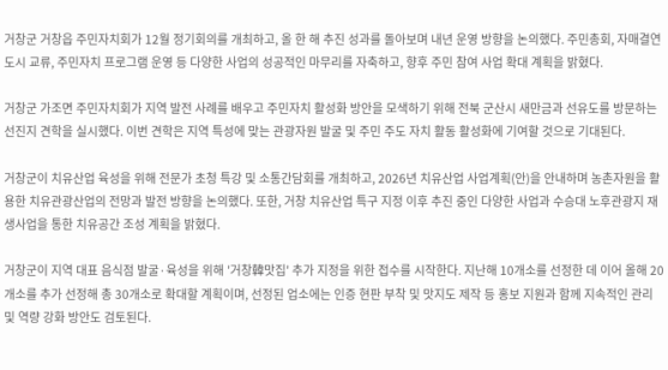거창군 거창읍 주민자치회가 12월 정기회의를 개최하고, 올 한 해 추진 성과를 돌아보며 내년 운영 방향을 논의했다. 주민총회, 자매결연도시 교류, 주민자치 프로그램 운영 등 다양한 사업의 성공적인 마무리를 자축하고, 향후 주민 참여 사업 확대 계획을 밝혔다.

거창군 가조면 주민자치회가 지역 발전 사례를 배우고 주민자치 활성화 방안을 모색하기 위해 전북 군산시 새만금과 선유도를 방문하는 선진지 견학을 실시했다. 이번 견학은 지역 특성에 맞는 관광자원 발굴 및 주민 주도 자치 활동 활성화에 기여할 것으로 기대된다.

거창군이 치유산업 육성을 위해 전문가 초청 특강 및 소통간담회를 개최하고, 2026년 치유산업 사업계획(안)을 안내하며 농촌자원을 활용한 치유관광산업의 전망과 발전 방향을 논의했다. 또한, 거창 치유산업 특구 지정 이후 추진 중인 다양한 사업과 수승대 노후관광지 재생사업을 통한 치유공간 조성 계획을 밝혔다.

거창군이 지역 대표 음식점 발굴·육성을 위해 '거창韓맛집' 추가 지정을 위한 접수를 시작한다. 지난해 10개소를 선정한 데 이어 올해 20개소를 추가 선정해 총 30개소로 확대할 계획이며, 선정된 업소에는 인증 현판 부착 및 맛지도 제작 등 홍보 지원과 함께 지속적인 관리 및 역량 강화 방안도 검토된다.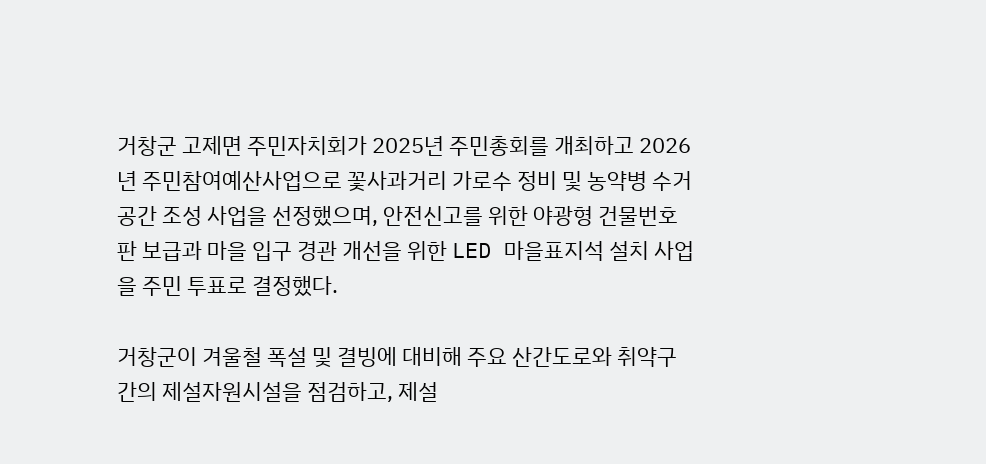거창군 고제면 주민자치회가 2025년 주민총회를 개최하고 2026년 주민참여예산사업으로 꽃사과거리 가로수 정비 및 농약병 수거공간 조성 사업을 선정했으며, 안전신고를 위한 야광형 건물번호판 보급과 마을 입구 경관 개선을 위한 LED 마을표지석 설치 사업을 주민 투표로 결정했다.

거창군이 겨울철 폭설 및 결빙에 대비해 주요 산간도로와 취약구간의 제설자원시설을 점검하고, 제설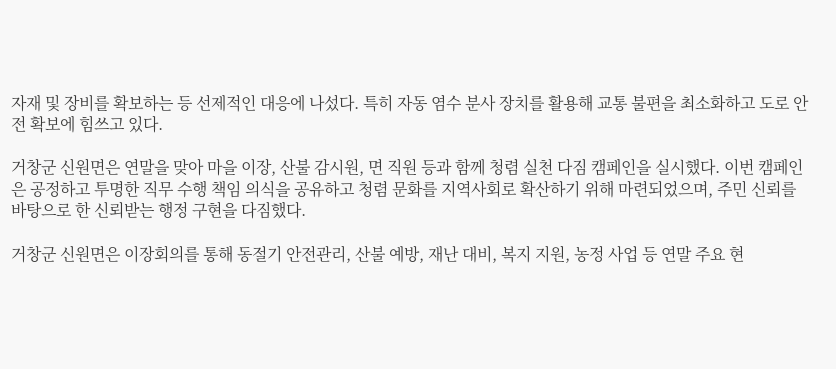자재 및 장비를 확보하는 등 선제적인 대응에 나섰다. 특히 자동 염수 분사 장치를 활용해 교통 불편을 최소화하고 도로 안전 확보에 힘쓰고 있다.

거창군 신원면은 연말을 맞아 마을 이장, 산불 감시원, 면 직원 등과 함께 청렴 실천 다짐 캠페인을 실시했다. 이번 캠페인은 공정하고 투명한 직무 수행 책임 의식을 공유하고 청렴 문화를 지역사회로 확산하기 위해 마련되었으며, 주민 신뢰를 바탕으로 한 신뢰받는 행정 구현을 다짐했다.

거창군 신원면은 이장회의를 통해 동절기 안전관리, 산불 예방, 재난 대비, 복지 지원, 농정 사업 등 연말 주요 현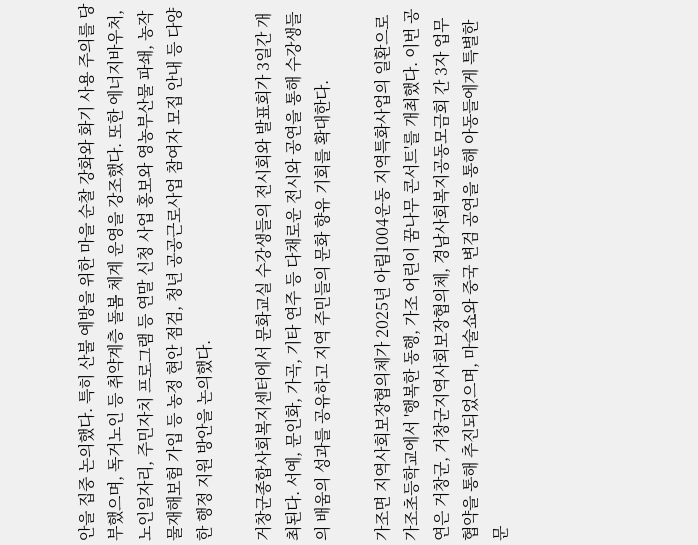안을 집중 논의했다. 특히 산불 예방을 위한 마을 순찰 강화와 화기 사용 주의를 당부했으며, 독거노인 등 취약계층 돌봄 체계 운영을 강조했다. 또한 에너지바우처, 노인일자리, 주민자치 프로그램 등 연말 신청 사업 홍보와 영농부산물 파쇄, 농작물재해보험 가입 등 농정 현안 점검, 청년 공공근로사업 참여자 모집 안내 등 다양한 행정 지원 방안을 논의했다.

거창군종합사회복지센터에서 문화교실 수강생들의 전시회와 발표회가 3일간 개최된다. 서예, 문인화, 가곡, 기타 연주 등 다채로운 전시와 공연을 통해 수강생들의 배움의 성과를 공유하고 지역 주민들의 문화 향유 기회를 확대한다.

가조면 지역사회보장협의체가 2025년 아림1004운동 지역특화사업의 일환으로 가조초등학교에서 '행복한 동행, 가조 어린이 꿈나무 콘서트'를 개최했다. 이번 공연은 거창군, 거창군지역사회보장협의체, 경남사회복지공동모금회 간 3자 업무 협약을 통해 추진되었으며, 마술쇼와 중국 변검 공연을 통해 아동들에게 특별한 문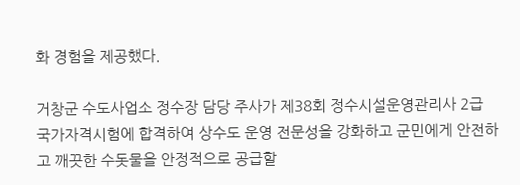화 경험을 제공했다.

거창군 수도사업소 정수장 담당 주사가 제38회 정수시설운영관리사 2급 국가자격시험에 합격하여 상수도 운영 전문성을 강화하고 군민에게 안전하고 깨끗한 수돗물을 안정적으로 공급할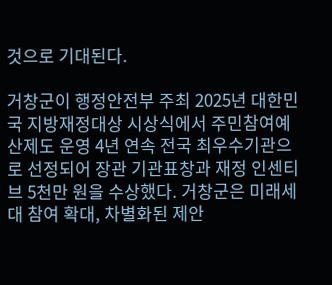것으로 기대된다.

거창군이 행정안전부 주최 2025년 대한민국 지방재정대상 시상식에서 주민참여예산제도 운영 4년 연속 전국 최우수기관으로 선정되어 장관 기관표창과 재정 인센티브 5천만 원을 수상했다. 거창군은 미래세대 참여 확대, 차별화된 제안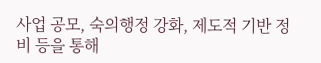사업 공모, 숙의행정 강화, 제도적 기반 정비 등을 통해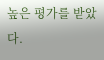높은 평가를 받았다.